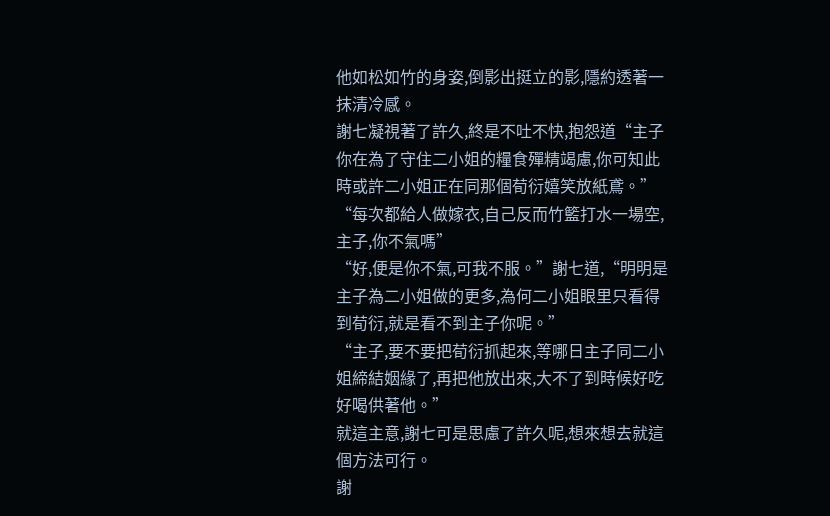他如松如竹的身姿,倒影出挺立的影,隱約透著一抹清冷感。
謝七凝視著了許久,終是不吐不快,抱怨道“主子你在為了守住二小姐的糧食殫精竭慮,你可知此時或許二小姐正在同那個荀衍嬉笑放紙鳶。”
“每次都給人做嫁衣,自己反而竹籃打水一場空,主子,你不氣嗎”
“好,便是你不氣,可我不服。”謝七道,“明明是主子為二小姐做的更多,為何二小姐眼里只看得到荀衍,就是看不到主子你呢。”
“主子,要不要把荀衍抓起來,等哪日主子同二小姐締結姻緣了,再把他放出來,大不了到時候好吃好喝供著他。”
就這主意,謝七可是思慮了許久呢,想來想去就這個方法可行。
謝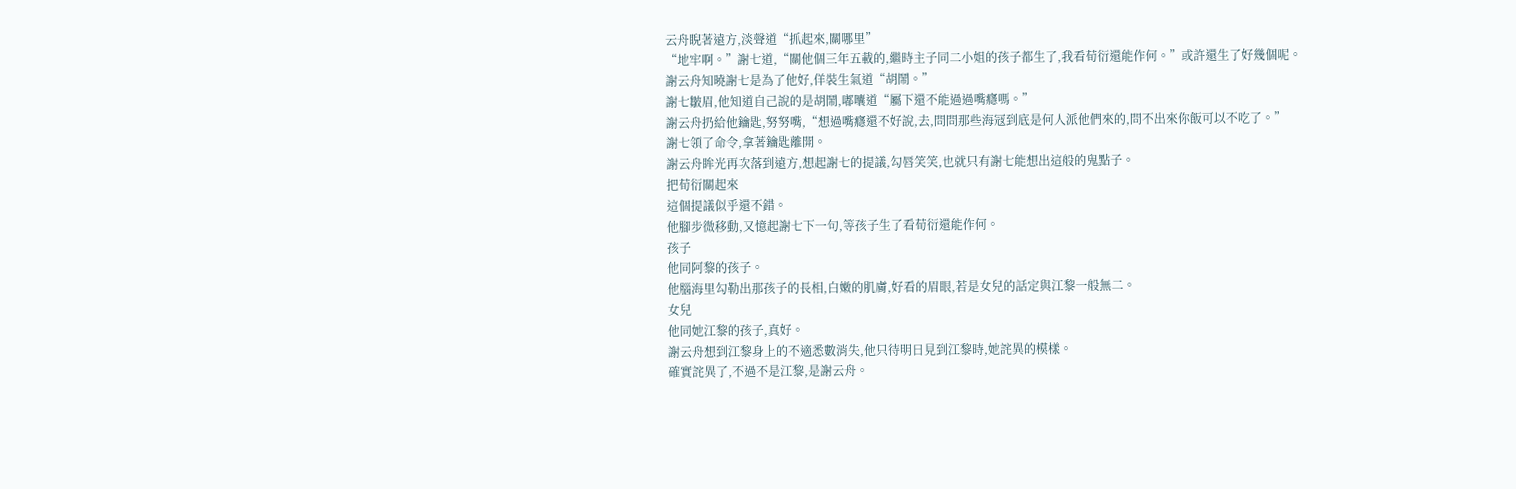云舟睨著遠方,淡聲道“抓起來,關哪里”
“地牢啊。”謝七道,“關他個三年五載的,繼時主子同二小姐的孩子都生了,我看荀衍還能作何。”或許還生了好幾個呢。
謝云舟知曉謝七是為了他好,佯裝生氣道“胡鬧。”
謝七皺眉,他知道自己說的是胡鬧,嘟囔道“屬下還不能過過嘴癮嗎。”
謝云舟扔給他鑰匙,努努嘴,“想過嘴癮還不好說,去,問問那些海冦到底是何人派他們來的,問不出來你飯可以不吃了。”
謝七領了命令,拿著鑰匙離開。
謝云舟眸光再次落到遠方,想起謝七的提議,勾唇笑笑,也就只有謝七能想出這般的鬼點子。
把荀衍關起來
這個提議似乎還不錯。
他腳步微移動,又憶起謝七下一句,等孩子生了看荀衍還能作何。
孩子
他同阿黎的孩子。
他腦海里勾勒出那孩子的長相,白嫩的肌膚,好看的眉眼,若是女兒的話定與江黎一般無二。
女兒
他同她江黎的孩子,真好。
謝云舟想到江黎身上的不適悉數消失,他只待明日見到江黎時,她詫異的模樣。
確實詫異了,不過不是江黎,是謝云舟。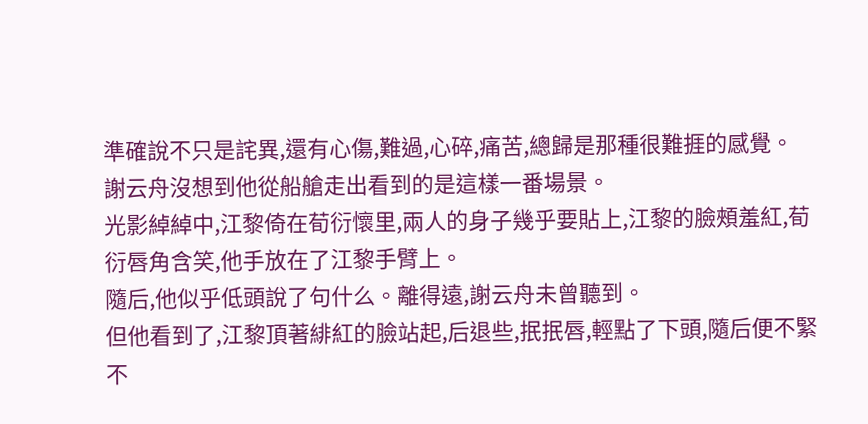準確說不只是詫異,還有心傷,難過,心碎,痛苦,總歸是那種很難捱的感覺。
謝云舟沒想到他從船艙走出看到的是這樣一番場景。
光影綽綽中,江黎倚在荀衍懷里,兩人的身子幾乎要貼上,江黎的臉頰羞紅,荀衍唇角含笑,他手放在了江黎手臂上。
隨后,他似乎低頭說了句什么。離得遠,謝云舟未曾聽到。
但他看到了,江黎頂著緋紅的臉站起,后退些,抿抿唇,輕點了下頭,隨后便不緊不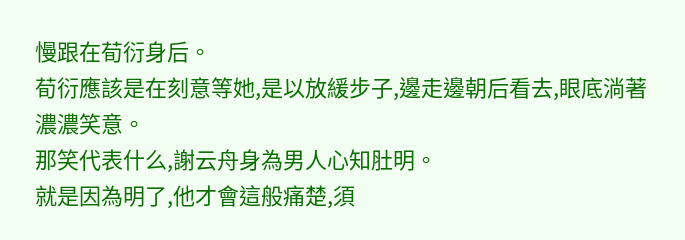慢跟在荀衍身后。
荀衍應該是在刻意等她,是以放緩步子,邊走邊朝后看去,眼底淌著濃濃笑意。
那笑代表什么,謝云舟身為男人心知肚明。
就是因為明了,他才會這般痛楚,須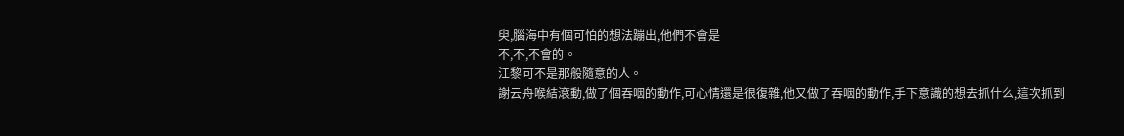臾,腦海中有個可怕的想法蹦出,他們不會是
不,不,不會的。
江黎可不是那般隨意的人。
謝云舟喉結滾動,做了個吞咽的動作,可心情還是很復雜,他又做了吞咽的動作,手下意識的想去抓什么,這次抓到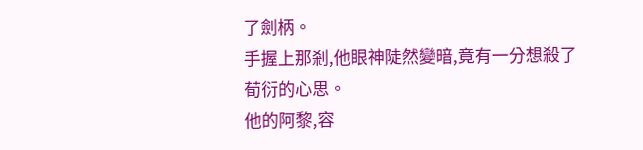了劍柄。
手握上那剎,他眼神陡然變暗,竟有一分想殺了荀衍的心思。
他的阿黎,容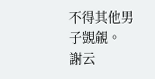不得其他男子覬覦。
謝云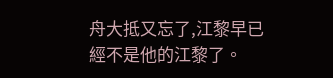舟大抵又忘了,江黎早已經不是他的江黎了。